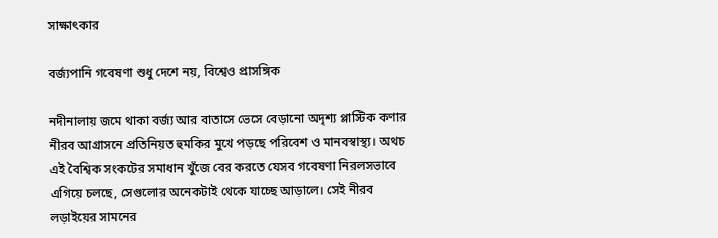সাক্ষাৎকার

বর্জ্যপানি গবেষণা শুধু দেশে নয়, বিশ্বেও প্রাসঙ্গিক

নদীনালায় জমে থাকা বর্জ্য আর বাতাসে ভেসে বেড়ানো অদৃশ্য প্লাস্টিক কণার নীরব আগ্রাসনে প্রতিনিয়ত হুমকির মুখে পড়ছে পরিবেশ ও মানবস্বাস্থ্য। অথচ এই বৈশ্বিক সংকটের সমাধান খুঁজে বের করতে যেসব গবেষণা নিরলসভাবে এগিয়ে চলছে, সেগুলোর অনেকটাই থেকে যাচ্ছে আড়ালে। সেই নীরব লড়াইয়ের সামনের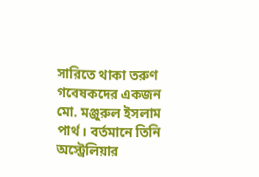সারিতে থাকা তরুণ গবেষকদের একজন মো. মঞ্জুরুল ইসলাম পার্থ। বর্তমানে তিনি অস্ট্রেলিয়ার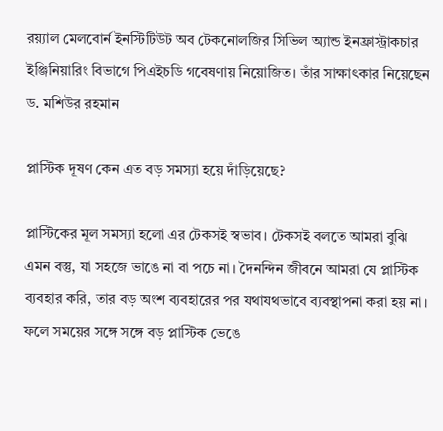রয়্যাল মেলবোর্ন ইনস্টিটিউট অব টেকনোলজির সিভিল অ্যান্ড ইনফ্রাস্ট্রাকচার ইঞ্জিনিয়ারিং বিভাগে পিএইচডি গবেষণায় নিয়োজিত। তাঁর সাক্ষাৎকার নিয়েছেন ড. মশিউর রহমান

প্লাস্টিক দূষণ কেন এত বড় সমস্যা হয়ে দাঁড়িয়েছে?

প্লাস্টিকের মূল সমস্যা হলো এর টেকসই স্বভাব। টেকসই বলতে আমরা বুঝি এমন বস্তু, যা সহজে ভাঙে না বা পচে না। দৈনন্দিন জীবনে আমরা যে প্লাস্টিক ব্যবহার করি, তার বড় অংশ ব্যবহারের পর যথাযথভাবে ব্যবস্থাপনা করা হয় না। ফলে সময়ের সঙ্গে সঙ্গে বড় প্লাস্টিক ভেঙে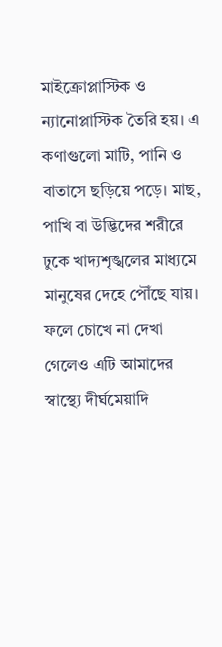মাইক্রোপ্লাস্টিক ও ন্যানোপ্লাস্টিক তৈরি হয়। এ কণাগুলো মাটি, পানি ও বাতাসে ছড়িয়ে পড়ে। মাছ, পাখি বা উদ্ভিদের শরীরে ঢুকে খাদ্যশৃঙ্খলের মাধ্যমে মানুষের দেহে পৌঁছে যায়। ফলে চোখে না দেখা গেলেও এটি আমাদের স্বাস্থ্যে দীর্ঘমেয়াদি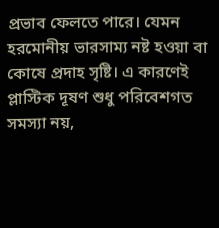প্রভাব ফেলতে পারে। যেমন হরমোনীয় ভারসাম্য নষ্ট হওয়া বা কোষে প্রদাহ সৃষ্টি। এ কারণেই প্লাস্টিক দূষণ শুধু পরিবেশগত সমস্যা নয়,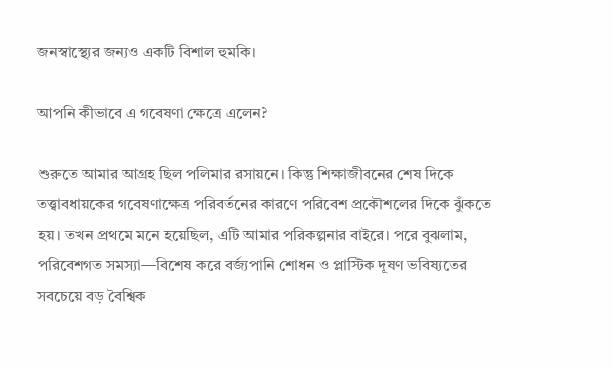জনস্বাস্থ্যের জন্যও একটি বিশাল হুমকি।

আপনি কীভাবে এ গবেষণা ক্ষেত্রে এলেন?

শুরুতে আমার আগ্রহ ছিল পলিমার রসায়নে। কিন্তু শিক্ষাজীবনের শেষ দিকে তত্ত্বাবধায়কের গবেষণাক্ষেত্র পরিবর্তনের কারণে পরিবেশ প্রকৌশলের দিকে ঝুঁকতে হয়। তখন প্রথমে মনে হয়েছিল, এটি আমার পরিকল্পনার বাইরে। পরে বুঝলাম, পরিবেশগত সমস্যা—বিশেষ করে বর্জ্যপানি শোধন ও প্লাস্টিক দূষণ ভবিষ্যতের সবচেয়ে বড় বৈশ্বিক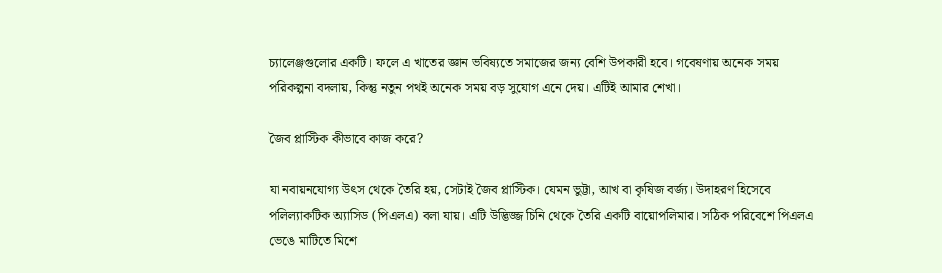চ্যালেঞ্জগুলোর একটি। ফলে এ খাতের জ্ঞান ভবিষ্যতে সমাজের জন্য বেশি উপকারী হবে। গবেষণায় অনেক সময় পরিকল্পনা বদলায়, কিন্তু নতুন পথই অনেক সময় বড় সুযোগ এনে দেয়। এটিই আমার শেখা।

জৈব প্লাস্টিক কীভাবে কাজ করে?

যা নবায়নযোগ্য উৎস থেকে তৈরি হয়, সেটাই জৈব প্লাস্টিক। যেমন ভুট্টা, আখ বা কৃষিজ বর্জ্য। উদাহরণ হিসেবে পলিল্যাকটিক অ্যাসিড (পিএলএ) বলা যায়। এটি উদ্ভিজ্জ চিনি থেকে তৈরি একটি বায়োপলিমার। সঠিক পরিবেশে পিএলএ ভেঙে মাটিতে মিশে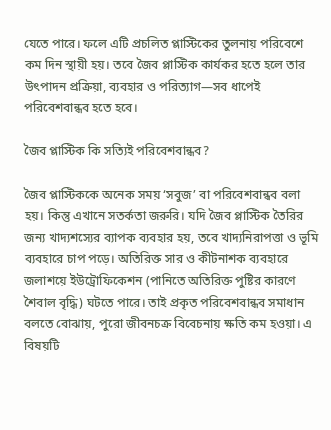যেতে পারে। ফলে এটি প্রচলিত প্লাস্টিকের তুলনায় পরিবেশে কম দিন স্থায়ী হয়। তবে জৈব প্লাস্টিক কার্যকর হতে হলে তার উৎপাদন প্রক্রিয়া, ব্যবহার ও পরিত্যাগ—সব ধাপেই পরিবেশবান্ধব হতে হবে।

জৈব প্লাস্টিক কি সত্যিই পরিবেশবান্ধব?

জৈব প্লাস্টিককে অনেক সময় ‘সবুজ’ বা পরিবেশবান্ধব বলা হয়। কিন্তু এখানে সতর্কতা জরুরি। যদি জৈব প্লাস্টিক তৈরির জন্য খাদ্যশস্যের ব্যাপক ব্যবহার হয়, তবে খাদ্যনিরাপত্তা ও ভূমি ব্যবহারে চাপ পড়ে। অতিরিক্ত সার ও কীটনাশক ব্যবহারে জলাশয়ে ইউট্রোফিকেশন (পানিতে অতিরিক্ত পুষ্টির কারণে শৈবাল বৃদ্ধি) ঘটতে পারে। তাই প্রকৃত পরিবেশবান্ধব সমাধান বলতে বোঝায়, পুরো জীবনচক্র বিবেচনায় ক্ষতি কম হওয়া। এ বিষয়টি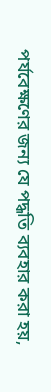পর্যবেক্ষণের জন্য যে পদ্ধতি ব্যবহার করা হয়,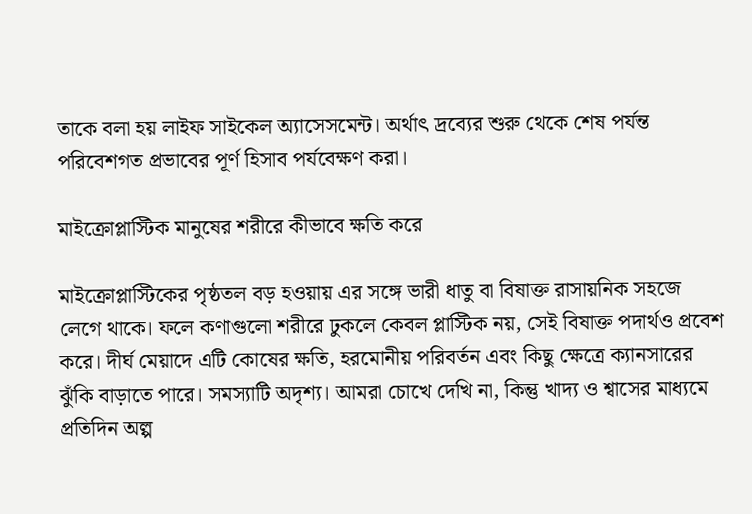তাকে বলা হয় লাইফ সাইকেল অ্যাসেসমেন্ট। অর্থাৎ দ্রব্যের শুরু থেকে শেষ পর্যন্ত পরিবেশগত প্রভাবের পূর্ণ হিসাব পর্যবেক্ষণ করা।

মাইক্রোপ্লাস্টিক মানুষের শরীরে কীভাবে ক্ষতি করে

মাইক্রোপ্লাস্টিকের পৃষ্ঠতল বড় হওয়ায় এর সঙ্গে ভারী ধাতু বা বিষাক্ত রাসায়নিক সহজে লেগে থাকে। ফলে কণাগুলো শরীরে ঢুকলে কেবল প্লাস্টিক নয়, সেই বিষাক্ত পদার্থও প্রবেশ করে। দীর্ঘ মেয়াদে এটি কোষের ক্ষতি, হরমোনীয় পরিবর্তন এবং কিছু ক্ষেত্রে ক্যানসারের ঝুঁকি বাড়াতে পারে। সমস্যাটি অদৃশ্য। আমরা চোখে দেখি না, কিন্তু খাদ্য ও শ্বাসের মাধ্যমে প্রতিদিন অল্প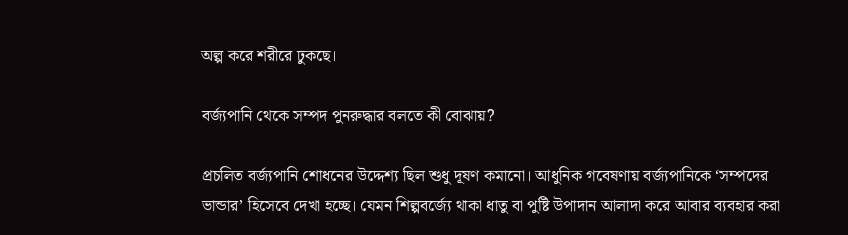অল্প করে শরীরে ঢুকছে।

বর্জ্যপানি থেকে সম্পদ পুনরুদ্ধার বলতে কী বোঝায়?

প্রচলিত বর্জ্যপানি শোধনের উদ্দেশ্য ছিল শুধু দূষণ কমানো। আধুনিক গবেষণায় বর্জ্যপানিকে ‘সম্পদের ভান্ডার’ হিসেবে দেখা হচ্ছে। যেমন শিল্পবর্জ্যে থাকা ধাতু বা পুষ্টি উপাদান আলাদা করে আবার ব্যবহার করা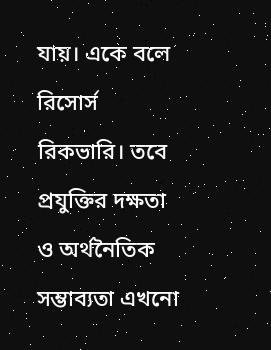যায়। একে বলে রিসোর্স রিকভারি। তবে প্রযুক্তির দক্ষতা ও অর্থনৈতিক সম্ভাব্যতা এখনো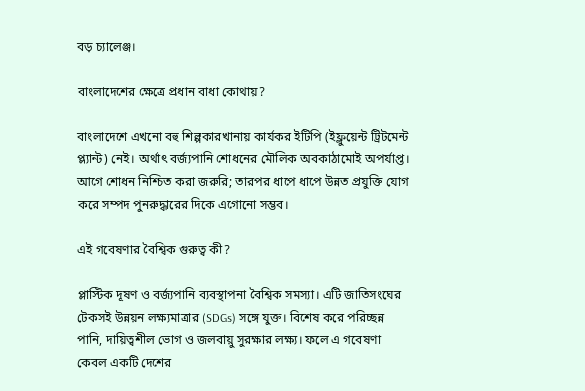বড় চ্যালেঞ্জ।

বাংলাদেশের ক্ষেত্রে প্রধান বাধা কোথায়?

বাংলাদেশে এখনো বহু শিল্পকারখানায় কার্যকর ইটিপি (ইফ্লুয়েন্ট ট্রিটমেন্ট প্ল্যান্ট) নেই। অর্থাৎ বর্জ্যপানি শোধনের মৌলিক অবকাঠামোই অপর্যাপ্ত। আগে শোধন নিশ্চিত করা জরুরি; তারপর ধাপে ধাপে উন্নত প্রযুক্তি যোগ করে সম্পদ পুনরুদ্ধারের দিকে এগোনো সম্ভব।

এই গবেষণার বৈশ্বিক গুরুত্ব কী?

প্লাস্টিক দূষণ ও বর্জ্যপানি ব্যবস্থাপনা বৈশ্বিক সমস্যা। এটি জাতিসংঘের টেকসই উন্নয়ন লক্ষ্যমাত্রার (SDGs) সঙ্গে যুক্ত। বিশেষ করে পরিচ্ছন্ন পানি, দায়িত্বশীল ভোগ ও জলবায়ু সুরক্ষার লক্ষ্য। ফলে এ গবেষণা কেবল একটি দেশের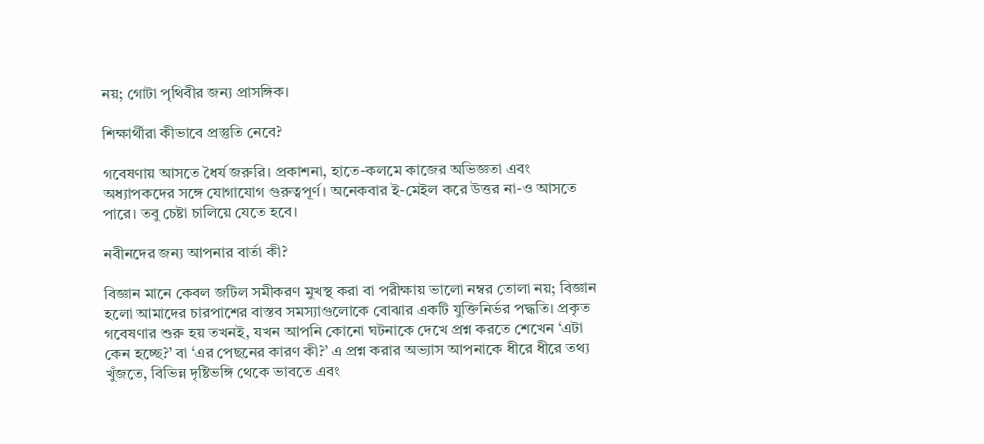নয়; গোটা পৃথিবীর জন্য প্রাসঙ্গিক।

শিক্ষার্থীরা কীভাবে প্রস্তুতি নেবে?

গবেষণায় আসতে ধৈর্য জরুরি। প্রকাশনা, হাতে-কলমে কাজের অভিজ্ঞতা এবং অধ্যাপকদের সঙ্গে যোগাযোগ গুরুত্বপূর্ণ। অনেকবার ই-মেইল করে উত্তর না-ও আসতে পারে। তবু চেষ্টা চালিয়ে যেতে হবে।

নবীনদের জন্য আপনার বার্তা কী?

বিজ্ঞান মানে কেবল জটিল সমীকরণ মুখস্থ করা বা পরীক্ষায় ভালো নম্বর তোলা নয়; বিজ্ঞান হলো আমাদের চারপাশের বাস্তব সমস্যাগুলোকে বোঝার একটি যুক্তিনির্ভর পদ্ধতি। প্রকৃত গবেষণার শুরু হয় তখনই, যখন আপনি কোনো ঘটনাকে দেখে প্রশ্ন করতে শেখেন ‘এটা কেন হচ্ছে?’ বা ‘এর পেছনের কারণ কী?’ এ প্রশ্ন করার অভ্যাস আপনাকে ধীরে ধীরে তথ্য খুঁজতে, বিভিন্ন দৃষ্টিভঙ্গি থেকে ভাবতে এবং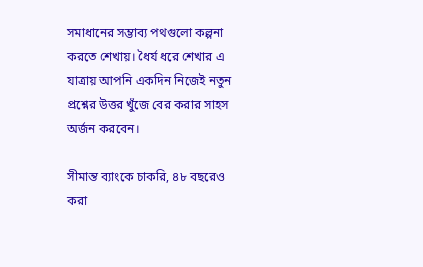সমাধানের সম্ভাব্য পথগুলো কল্পনা করতে শেখায়। ধৈর্য ধরে শেখার এ যাত্রায় আপনি একদিন নিজেই নতুন প্রশ্নের উত্তর খুঁজে বের করার সাহস অর্জন করবেন।

সীমান্ত ব্যাংকে চাকরি, ৪৮ বছরেও করা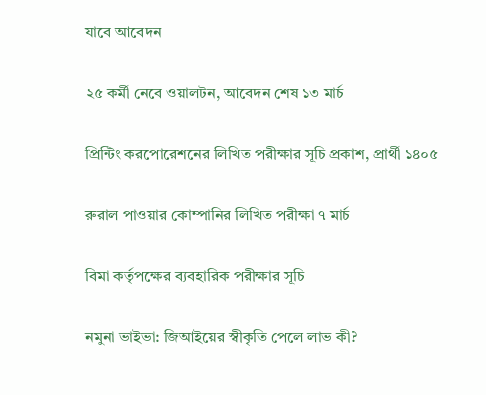যাবে আবেদন

২৫ কর্মী নেবে ওয়ালটন, আবেদন শেষ ১৩ মার্চ

প্রিন্টিং করপোরেশনের লিখিত পরীক্ষার সূচি প্রকাশ, প্রার্থী ১৪০৫

রুরাল পাওয়ার কোম্পানির লিখিত পরীক্ষা ৭ মার্চ

বিমা কর্তৃপক্ষের ব্যবহারিক পরীক্ষার সূচি

নমুনা ভাইভা: জিআইয়ের স্বীকৃতি পেলে লাভ কী?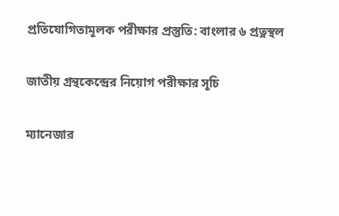প্রতিযোগিতামূলক পরীক্ষার প্রস্তুতি: বাংলার ৬ প্রত্নস্থল

জাতীয় গ্রন্থকেন্দ্রের নিয়োগ পরীক্ষার সূচি

ম্যানেজার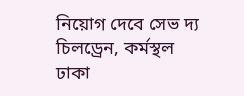নিয়োগ দেবে সেভ দ্য চিলড্রেন, কর্মস্থল ঢাকা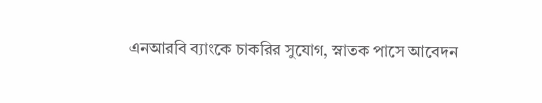এনআরবি ব্যাংকে চাকরির সুযোগ, স্নাতক পাসে আবেদন